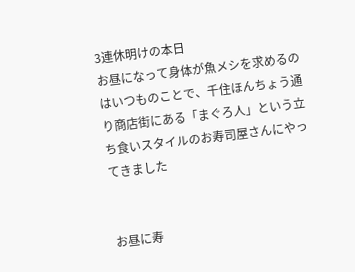3連休明けの本日
お昼になって身体が魚メシを求めるのはいつものことで、千住ほんちょう通り商店街にある「まぐろ人」という立ち食いスタイルのお寿司屋さんにやってきました


お昼に寿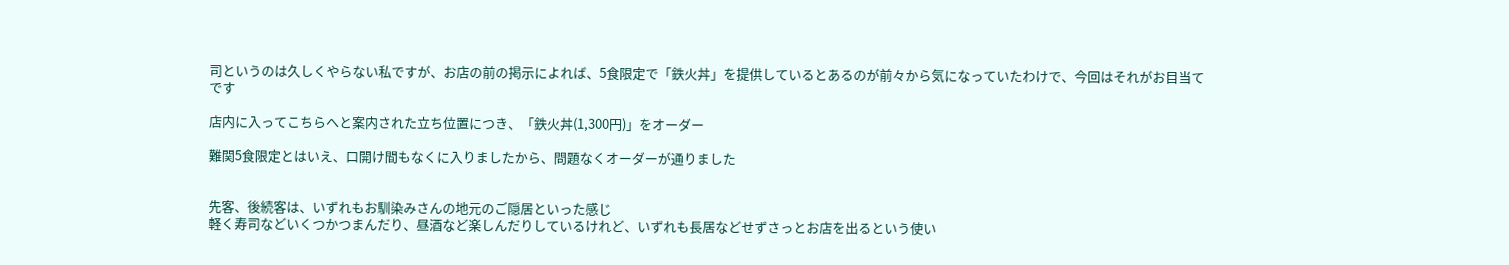司というのは久しくやらない私ですが、お店の前の掲示によれば、5食限定で「鉄火丼」を提供しているとあるのが前々から気になっていたわけで、今回はそれがお目当てです

店内に入ってこちらへと案内された立ち位置につき、「鉄火丼(1,300円)」をオーダー

難関5食限定とはいえ、口開け間もなくに入りましたから、問題なくオーダーが通りました


先客、後続客は、いずれもお馴染みさんの地元のご隠居といった感じ
軽く寿司などいくつかつまんだり、昼酒など楽しんだりしているけれど、いずれも長居などせずさっとお店を出るという使い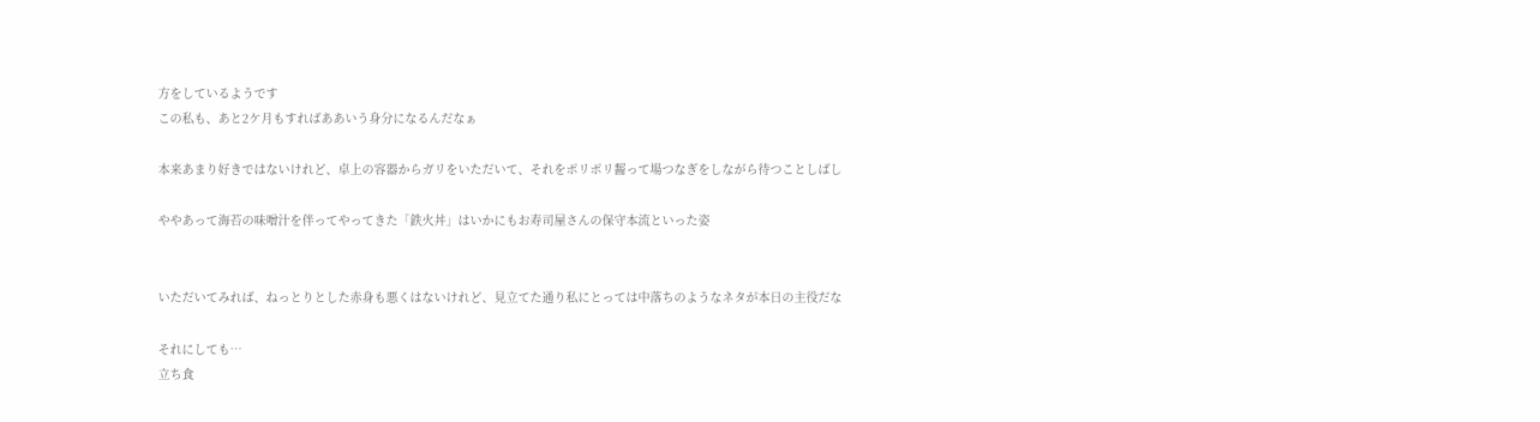方をしているようです
この私も、あと2ケ月もすればああいう身分になるんだなぁ

本来あまり好きではないけれど、卓上の容器からガリをいただいて、それをポリポリ齧って場つなぎをしながら待つことしばし

ややあって海苔の味噌汁を伴ってやってきた「鉄火丼」はいかにもお寿司屋さんの保守本流といった姿


いただいてみれば、ねっとりとした赤身も悪くはないけれど、見立てた通り私にとっては中落ちのようなネタが本日の主役だな

それにしても…
立ち食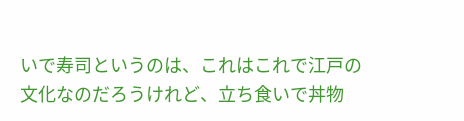いで寿司というのは、これはこれで江戸の文化なのだろうけれど、立ち食いで丼物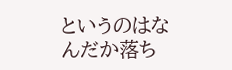というのはなんだか落ち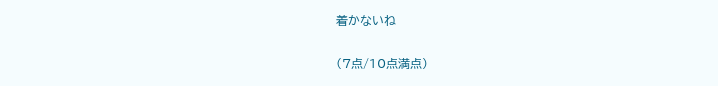着かないね

(7点/10点満点)